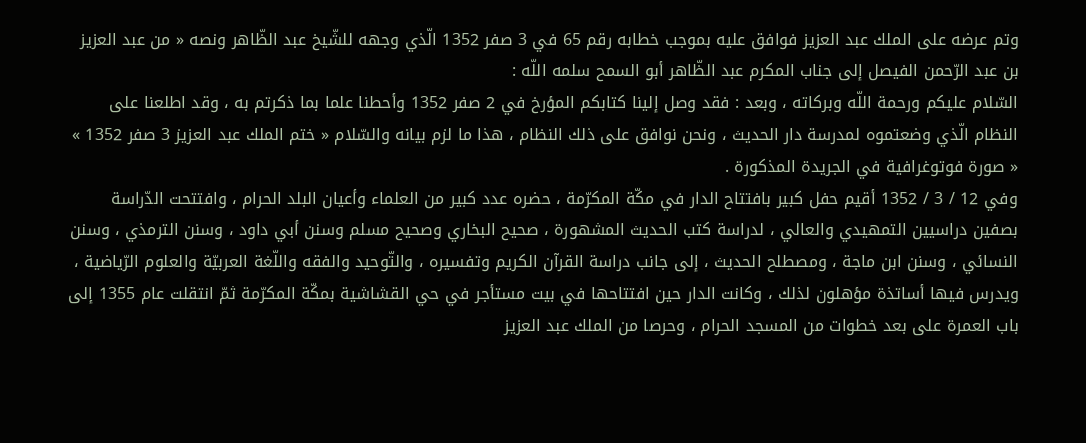وتم عرضه على الملك عبد العزيز فوافق عليه بموجب خطابه رقم 65 في 3 صفر 1352 الّذي وجهه للشّيخ عبد الظّاهر ونصه « من عبد العزيز بن عبد الرّحمن الفيصل إلى جناب المكرم عبد الظّاهر أبو السمح سلمه اللّه :
السّلام عليكم ورحمة اللّه وبركاته ، وبعد : فقد وصل إلينا كتابكم المؤرخ في 2 صفر 1352 وأحطنا علما بما ذكرتم به ، وقد اطلعنا على النظام الّذي وضعتموه لمدرسة دار الحديث ، ونحن نوافق على ذلك النظام ، هذا ما لزم بيانه والسّلام « ختم الملك عبد العزيز 3 صفر 1352 » « صورة فوتوغرافية في الجريدة المذكورة .
وفي 12 / 3 / 1352 أقيم حفل كبير بافتتاح الدار في مكّة المكرّمة ، حضره عدد كبير من العلماء وأعيان البلد الحرام ، وافتتحت الدّراسة بصفين دراسيين التمهيدي والعالي ، لدراسة كتب الحديث المشهورة ، صحيح البخاري وصحيح مسلم وسنن أبي داود ، وسنن الترمذي ، وسنن النسائي ، وسنن ابن ماجة ، ومصطلح الحديث ، إلى جانب دراسة القرآن الكريم وتفسيره ، والتّوحيد والفقه واللّغة العربيّة والعلوم الرّياضية ، ويدرس فيها أساتذة مؤهلون لذلك ، وكانت الدار حين افتتاحها في بيت مستأجر في حي القشاشية بمكّة المكرّمة ثمّ انتقلت عام 1355 إلى باب العمرة على بعد خطوات من المسجد الحرام ، وحرصا من الملك عبد العزيز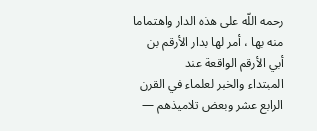رحمه اللّه على هذه الدار واهتماما منه بها ، أمر لها بدار الأرقم بن أبي الأرقم الواقعة عند
المبتداء والخبر لعلماء في القرن الرابع عشر وبعض تلاميذهم —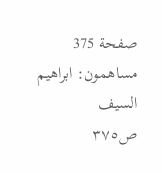صفحة 375
مساهمون: ابراهيم السيف
ص٣٧٥